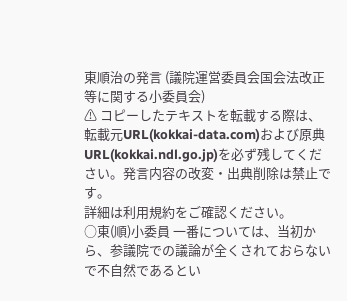東順治の発言 (議院運営委員会国会法改正等に関する小委員会)
⚠ コピーしたテキストを転載する際は、転載元URL(kokkai-data.com)および原典URL(kokkai.ndl.go.jp)を必ず残してください。発言内容の改変・出典削除は禁止です。
詳細は利用規約をご確認ください。
○東(順)小委員 一番については、当初から、参議院での議論が全くされておらないで不自然であるとい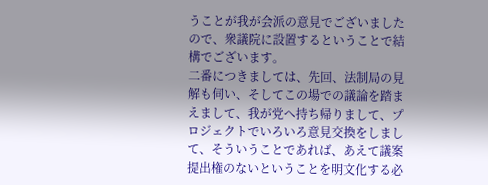うことが我が会派の意見でございましたので、衆議院に設置するということで結構でございます。
二番につきましては、先回、法制局の見解も伺い、そしてこの場での議論を踏まえまして、我が党へ持ち帰りまして、プロジェクトでいろいろ意見交換をしまして、そういうことであれば、あえて議案提出権のないということを明文化する必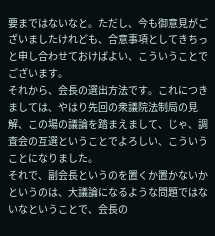要まではないなと。ただし、今も御意見がございましたけれども、合意事項としてきちっと申し合わせておけばよい、こういうことでございます。
それから、会長の選出方法です。これにつきましては、やはり先回の衆議院法制局の見解、この場の議論を踏まえまして、じゃ、調査会の互選ということでよろしい、こういうことになりました。
それで、副会長というのを置くか置かないかというのは、大議論になるような問題ではないなということで、会長の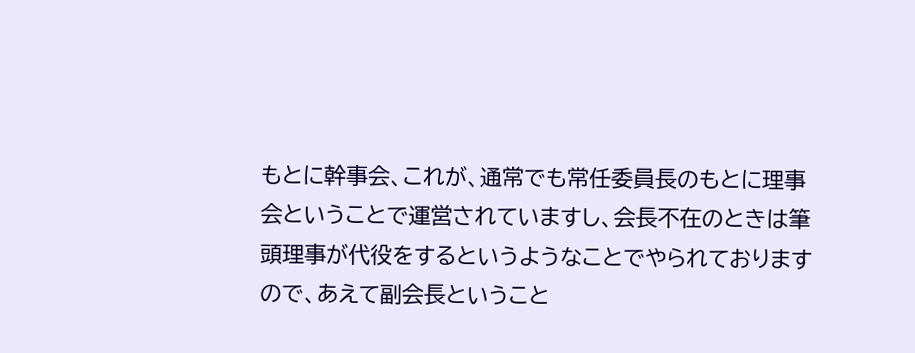もとに幹事会、これが、通常でも常任委員長のもとに理事会ということで運営されていますし、会長不在のときは筆頭理事が代役をするというようなことでやられておりますので、あえて副会長ということ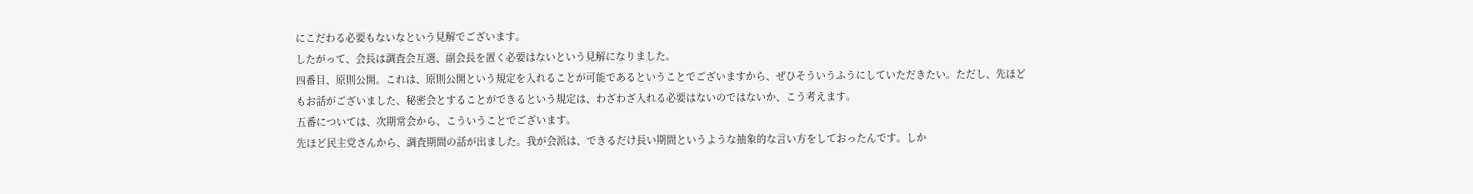にこだわる必要もないなという見解でございます。
したがって、会長は調査会互選、副会長を置く必要はないという見解になりました。
四番目、原則公開。これは、原則公開という規定を入れることが可能であるということでございますから、ぜひそういうふうにしていただきたい。ただし、先ほどもお話がございました、秘密会とすることができるという規定は、わざわざ入れる必要はないのではないか、こう考えます。
五番については、次期常会から、こういうことでございます。
先ほど民主党さんから、調査期間の話が出ました。我が会派は、できるだけ長い期間というような抽象的な言い方をしておったんです。しか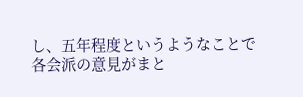し、五年程度というようなことで各会派の意見がまと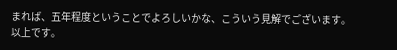まれば、五年程度ということでよろしいかな、こういう見解でございます。
以上です。